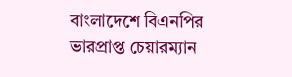বাংলাদেশে বিএনপির ভারপ্রাপ্ত চেয়ারম্যান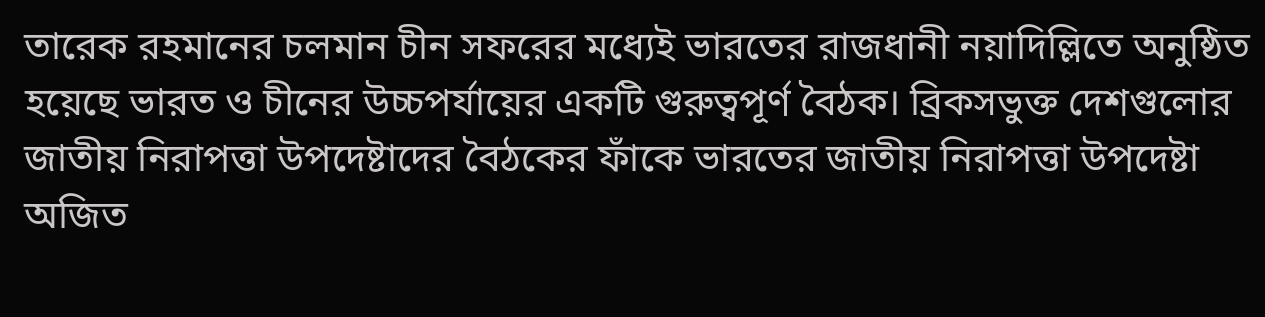তারেক রহমানের চলমান চীন সফরের মধ্যেই ভারতের রাজধানী নয়াদিল্লিতে অনুষ্ঠিত হয়েছে ভারত ও চীনের উচ্চপর্যায়ের একটি গুরুত্বপূর্ণ বৈঠক। ব্রিকসভুক্ত দেশগুলোর জাতীয় নিরাপত্তা উপদেষ্টাদের বৈঠকের ফাঁকে ভারতের জাতীয় নিরাপত্তা উপদেষ্টা অজিত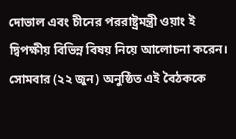দোভাল এবং চীনের পররাষ্ট্রমন্ত্রী ওয়াং ই দ্বিপক্ষীয় বিভিন্ন বিষয় নিয়ে আলোচনা করেন।
সোমবার (২২ জুন) অনুষ্ঠিত এই বৈঠককে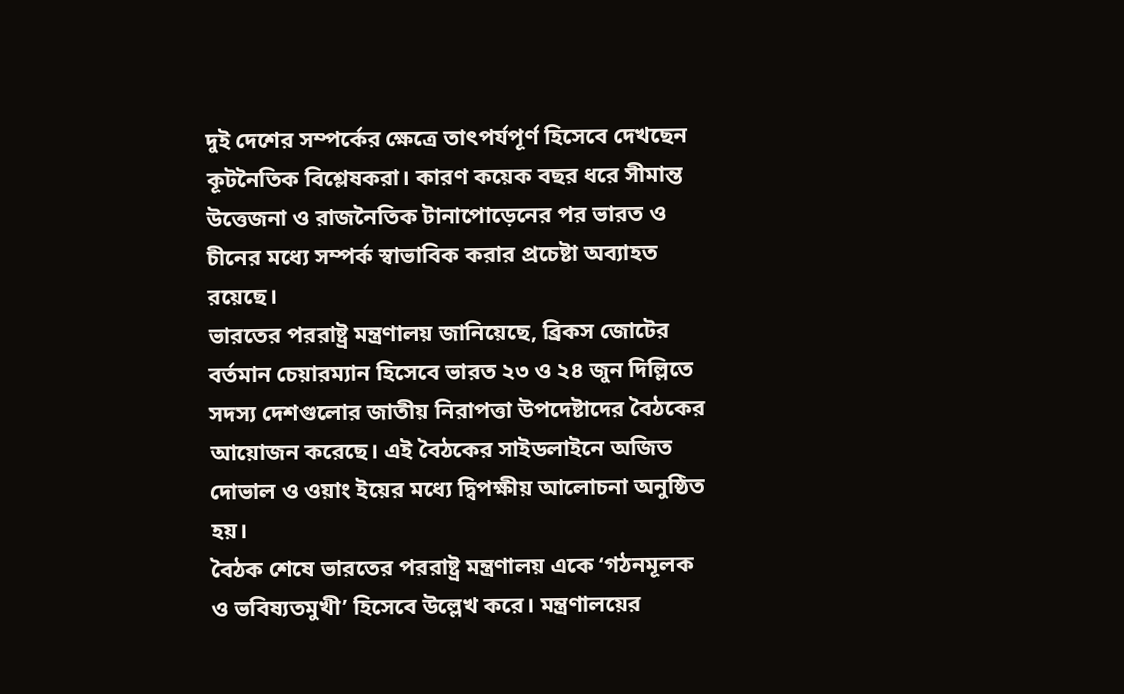দুই দেশের সম্পর্কের ক্ষেত্রে তাৎপর্যপূর্ণ হিসেবে দেখছেন কূটনৈতিক বিশ্লেষকরা। কারণ কয়েক বছর ধরে সীমান্ত উত্তেজনা ও রাজনৈতিক টানাপোড়েনের পর ভারত ও চীনের মধ্যে সম্পর্ক স্বাভাবিক করার প্রচেষ্টা অব্যাহত রয়েছে।
ভারতের পররাষ্ট্র মন্ত্রণালয় জানিয়েছে, ব্রিকস জোটের বর্তমান চেয়ারম্যান হিসেবে ভারত ২৩ ও ২৪ জুন দিল্লিতে সদস্য দেশগুলোর জাতীয় নিরাপত্তা উপদেষ্টাদের বৈঠকের আয়োজন করেছে। এই বৈঠকের সাইডলাইনে অজিত দোভাল ও ওয়াং ইয়ের মধ্যে দ্বিপক্ষীয় আলোচনা অনুষ্ঠিত হয়।
বৈঠক শেষে ভারতের পররাষ্ট্র মন্ত্রণালয় একে ‘গঠনমূলক ও ভবিষ্যতমুখী’ হিসেবে উল্লেখ করে। মন্ত্রণালয়ের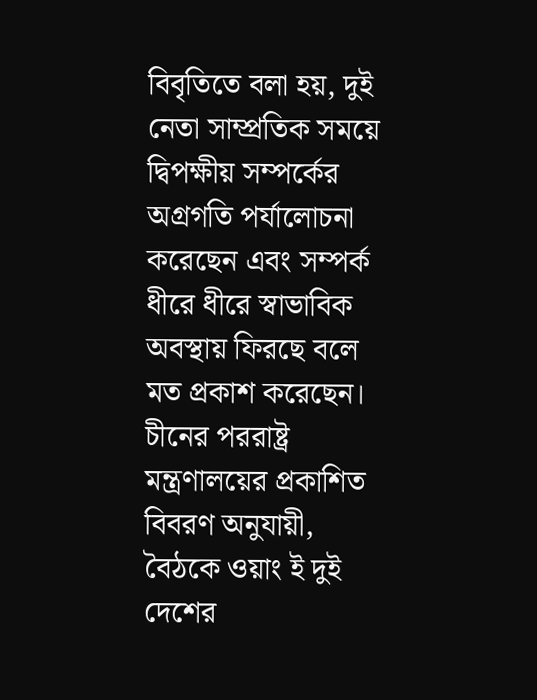বিবৃতিতে বলা হয়, দুই নেতা সাম্প্রতিক সময়ে দ্বিপক্ষীয় সম্পর্কের অগ্রগতি পর্যালোচনা করেছেন এবং সম্পর্ক ধীরে ধীরে স্বাভাবিক অবস্থায় ফিরছে বলে মত প্রকাশ করেছেন।
চীনের পররাষ্ট্র মন্ত্রণালয়ের প্রকাশিত বিবরণ অনুযায়ী, বৈঠকে ওয়াং ই দুই দেশের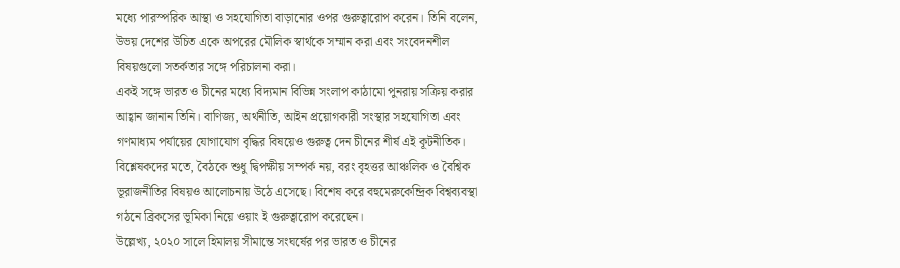মধ্যে পারস্পরিক আস্থা ও সহযোগিতা বাড়ানোর ওপর গুরুত্বারোপ করেন। তিনি বলেন, উভয় দেশের উচিত একে অপরের মৌলিক স্বার্থকে সম্মান করা এবং সংবেদনশীল বিষয়গুলো সতর্কতার সঙ্গে পরিচালনা করা।
একই সঙ্গে ভারত ও চীনের মধ্যে বিদ্যমান বিভিন্ন সংলাপ কাঠামো পুনরায় সক্রিয় করার আহ্বান জানান তিনি। বাণিজ্য, অর্থনীতি, আইন প্রয়োগকারী সংস্থার সহযোগিতা এবং গণমাধ্যম পর্যায়ের যোগাযোগ বৃদ্ধির বিষয়েও গুরুত্ব দেন চীনের শীর্ষ এই কূটনীতিক।
বিশ্লেষকদের মতে, বৈঠকে শুধু দ্বিপক্ষীয় সম্পর্ক নয়, বরং বৃহত্তর আঞ্চলিক ও বৈশ্বিক ভূরাজনীতির বিষয়ও আলোচনায় উঠে এসেছে। বিশেষ করে বহুমেরুকেন্দ্রিক বিশ্বব্যবস্থা গঠনে ব্রিকসের ভূমিকা নিয়ে ওয়াং ই গুরুত্বারোপ করেছেন।
উল্লেখ্য, ২০২০ সালে হিমালয় সীমান্তে সংঘর্ষের পর ভারত ও চীনের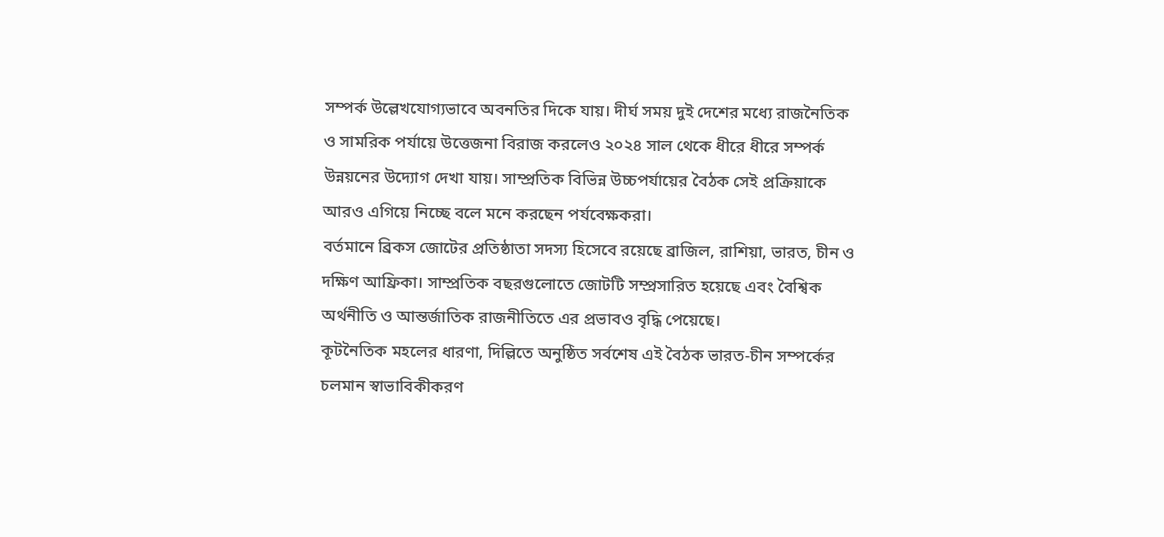সম্পর্ক উল্লেখযোগ্যভাবে অবনতির দিকে যায়। দীর্ঘ সময় দুই দেশের মধ্যে রাজনৈতিক ও সামরিক পর্যায়ে উত্তেজনা বিরাজ করলেও ২০২৪ সাল থেকে ধীরে ধীরে সম্পর্ক উন্নয়নের উদ্যোগ দেখা যায়। সাম্প্রতিক বিভিন্ন উচ্চপর্যায়ের বৈঠক সেই প্রক্রিয়াকে আরও এগিয়ে নিচ্ছে বলে মনে করছেন পর্যবেক্ষকরা।
বর্তমানে ব্রিকস জোটের প্রতিষ্ঠাতা সদস্য হিসেবে রয়েছে ব্রাজিল, রাশিয়া, ভারত, চীন ও দক্ষিণ আফ্রিকা। সাম্প্রতিক বছরগুলোতে জোটটি সম্প্রসারিত হয়েছে এবং বৈশ্বিক অর্থনীতি ও আন্তর্জাতিক রাজনীতিতে এর প্রভাবও বৃদ্ধি পেয়েছে।
কূটনৈতিক মহলের ধারণা, দিল্লিতে অনুষ্ঠিত সর্বশেষ এই বৈঠক ভারত-চীন সম্পর্কের চলমান স্বাভাবিকীকরণ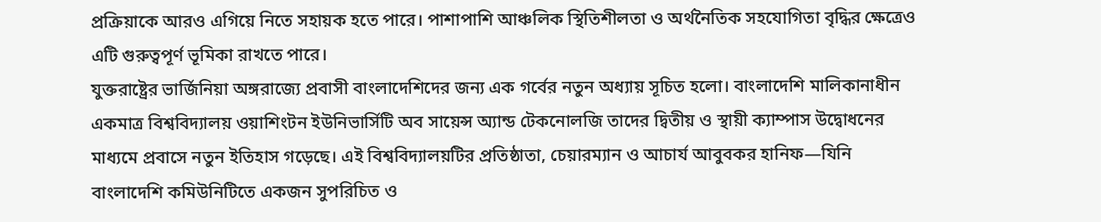প্রক্রিয়াকে আরও এগিয়ে নিতে সহায়ক হতে পারে। পাশাপাশি আঞ্চলিক স্থিতিশীলতা ও অর্থনৈতিক সহযোগিতা বৃদ্ধির ক্ষেত্রেও এটি গুরুত্বপূর্ণ ভূমিকা রাখতে পারে।
যুক্তরাষ্ট্রের ভার্জিনিয়া অঙ্গরাজ্যে প্রবাসী বাংলাদেশিদের জন্য এক গর্বের নতুন অধ্যায় সূচিত হলো। বাংলাদেশি মালিকানাধীন একমাত্র বিশ্ববিদ্যালয় ওয়াশিংটন ইউনিভার্সিটি অব সায়েন্স অ্যান্ড টেকনোলজি তাদের দ্বিতীয় ও স্থায়ী ক্যাম্পাস উদ্বোধনের মাধ্যমে প্রবাসে নতুন ইতিহাস গড়েছে। এই বিশ্ববিদ্যালয়টির প্রতিষ্ঠাতা, চেয়ারম্যান ও আচার্য আবুবকর হানিফ—যিনি বাংলাদেশি কমিউনিটিতে একজন সুপরিচিত ও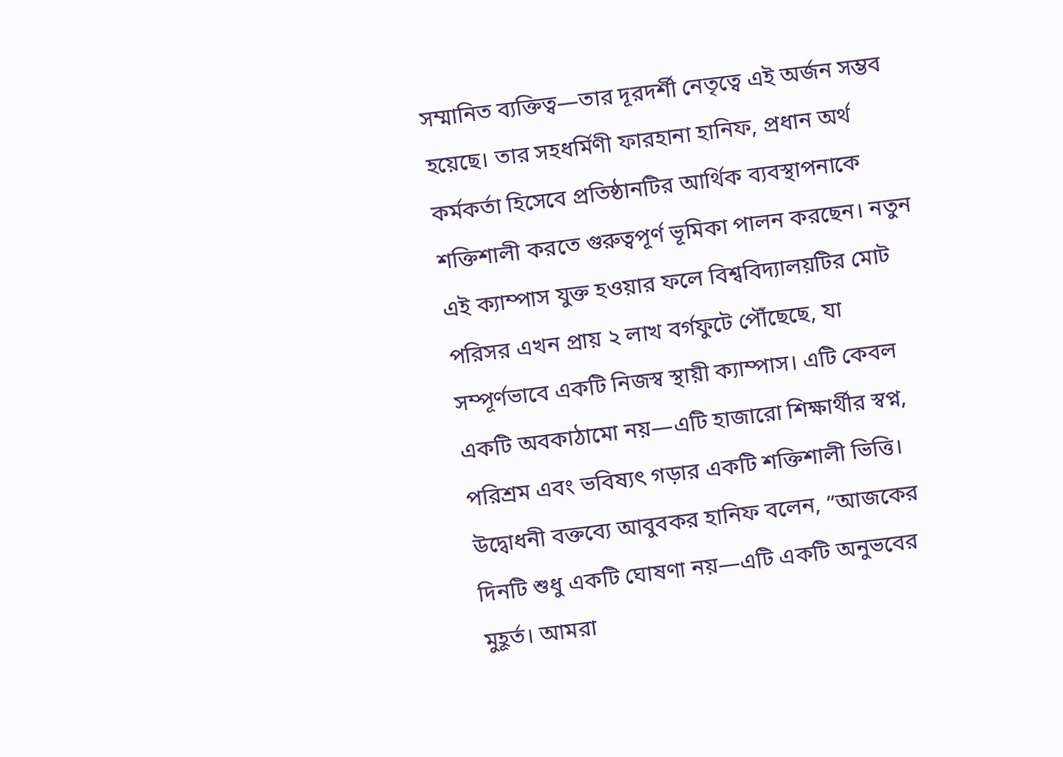সম্মানিত ব্যক্তিত্ব—তার দূরদর্শী নেতৃত্বে এই অর্জন সম্ভব হয়েছে। তার সহধর্মিণী ফারহানা হানিফ, প্রধান অর্থ কর্মকর্তা হিসেবে প্রতিষ্ঠানটির আর্থিক ব্যবস্থাপনাকে শক্তিশালী করতে গুরুত্বপূর্ণ ভূমিকা পালন করছেন। নতুন এই ক্যাম্পাস যুক্ত হওয়ার ফলে বিশ্ববিদ্যালয়টির মোট পরিসর এখন প্রায় ২ লাখ বর্গফুটে পৌঁছেছে, যা সম্পূর্ণভাবে একটি নিজস্ব স্থায়ী ক্যাম্পাস। এটি কেবল একটি অবকাঠামো নয়—এটি হাজারো শিক্ষার্থীর স্বপ্ন, পরিশ্রম এবং ভবিষ্যৎ গড়ার একটি শক্তিশালী ভিত্তি। উদ্বোধনী বক্তব্যে আবুবকর হানিফ বলেন, “আজকের দিনটি শুধু একটি ঘোষণা নয়—এটি একটি অনুভবের মুহূর্ত। আমরা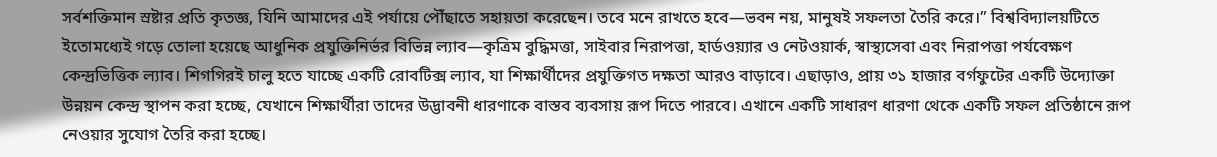সর্বশক্তিমান স্রষ্টার প্রতি কৃতজ্ঞ, যিনি আমাদের এই পর্যায়ে পৌঁছাতে সহায়তা করেছেন। তবে মনে রাখতে হবে—ভবন নয়, মানুষই সফলতা তৈরি করে।” বিশ্ববিদ্যালয়টিতে ইতোমধ্যেই গড়ে তোলা হয়েছে আধুনিক প্রযুক্তিনির্ভর বিভিন্ন ল্যাব—কৃত্রিম বুদ্ধিমত্তা, সাইবার নিরাপত্তা, হার্ডওয়্যার ও নেটওয়ার্ক, স্বাস্থ্যসেবা এবং নিরাপত্তা পর্যবেক্ষণ কেন্দ্রভিত্তিক ল্যাব। শিগগিরই চালু হতে যাচ্ছে একটি রোবটিক্স ল্যাব, যা শিক্ষার্থীদের প্রযুক্তিগত দক্ষতা আরও বাড়াবে। এছাড়াও, প্রায় ৩১ হাজার বর্গফুটের একটি উদ্যোক্তা উন্নয়ন কেন্দ্র স্থাপন করা হচ্ছে, যেখানে শিক্ষার্থীরা তাদের উদ্ভাবনী ধারণাকে বাস্তব ব্যবসায় রূপ দিতে পারবে। এখানে একটি সাধারণ ধারণা থেকে একটি সফল প্রতিষ্ঠানে রূপ নেওয়ার সুযোগ তৈরি করা হচ্ছে।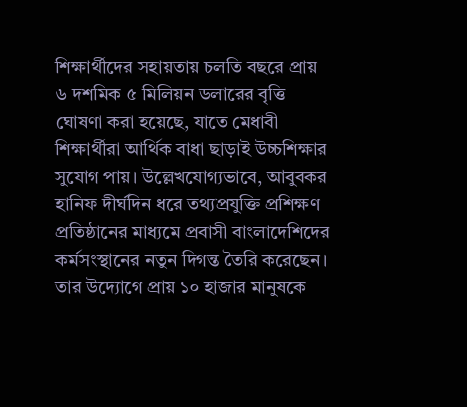শিক্ষার্থীদের সহায়তায় চলতি বছরে প্রায় ৬ দশমিক ৫ মিলিয়ন ডলারের বৃত্তি ঘোষণা করা হয়েছে, যাতে মেধাবী শিক্ষার্থীরা আর্থিক বাধা ছাড়াই উচ্চশিক্ষার সুযোগ পায়। উল্লেখযোগ্যভাবে, আবুবকর হানিফ দীর্ঘদিন ধরে তথ্যপ্রযুক্তি প্রশিক্ষণ প্রতিষ্ঠানের মাধ্যমে প্রবাসী বাংলাদেশিদের কর্মসংস্থানের নতুন দিগন্ত তৈরি করেছেন। তার উদ্যোগে প্রায় ১০ হাজার মানুষকে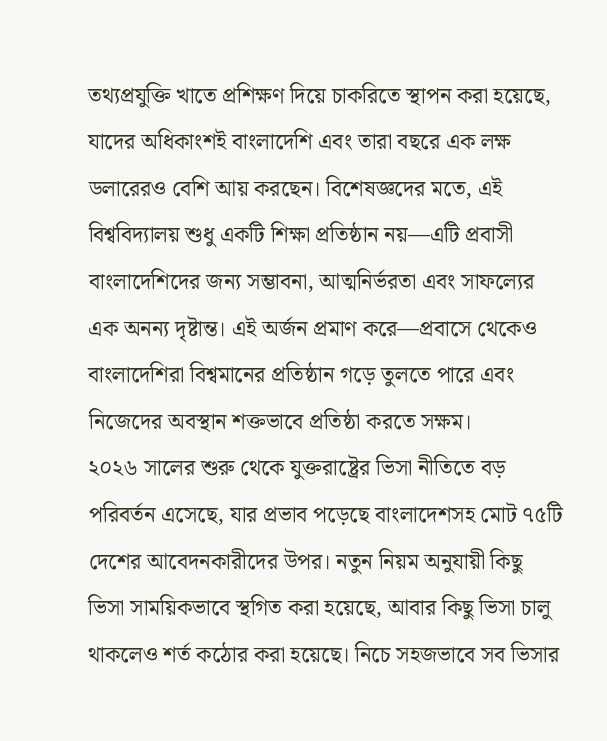তথ্যপ্রযুক্তি খাতে প্রশিক্ষণ দিয়ে চাকরিতে স্থাপন করা হয়েছে, যাদের অধিকাংশই বাংলাদেশি এবং তারা বছরে এক লক্ষ ডলারেরও বেশি আয় করছেন। বিশেষজ্ঞদের মতে, এই বিশ্ববিদ্যালয় শুধু একটি শিক্ষা প্রতিষ্ঠান নয়—এটি প্রবাসী বাংলাদেশিদের জন্য সম্ভাবনা, আত্মনির্ভরতা এবং সাফল্যের এক অনন্য দৃষ্টান্ত। এই অর্জন প্রমাণ করে—প্রবাসে থেকেও বাংলাদেশিরা বিশ্বমানের প্রতিষ্ঠান গড়ে তুলতে পারে এবং নিজেদের অবস্থান শক্তভাবে প্রতিষ্ঠা করতে সক্ষম।
২০২৬ সালের শুরু থেকে যুক্তরাষ্ট্রের ভিসা নীতিতে বড় পরিবর্তন এসেছে, যার প্রভাব পড়েছে বাংলাদেশসহ মোট ৭৫টি দেশের আবেদনকারীদের উপর। নতুন নিয়ম অনুযায়ী কিছু ভিসা সাময়িকভাবে স্থগিত করা হয়েছে, আবার কিছু ভিসা চালু থাকলেও শর্ত কঠোর করা হয়েছে। নিচে সহজভাবে সব ভিসার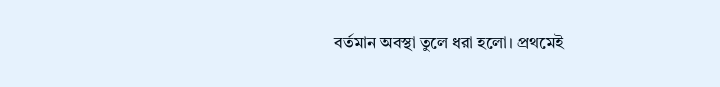বর্তমান অবস্থা তুলে ধরা হলো। প্রথমেই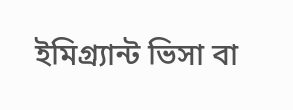ইমিগ্র্যান্ট ভিসা বা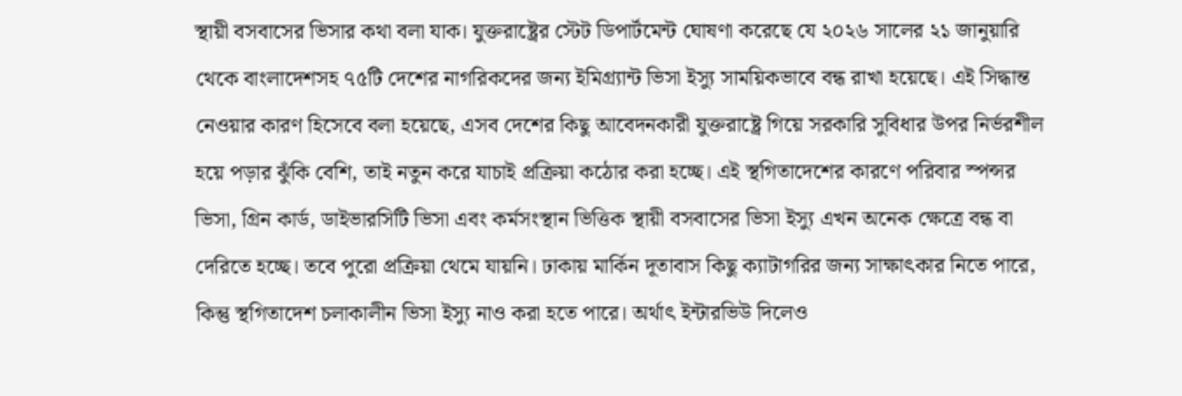স্থায়ী বসবাসের ভিসার কথা বলা যাক। যুক্তরাষ্ট্রের স্টেট ডিপার্টমেন্ট ঘোষণা করেছে যে ২০২৬ সালের ২১ জানুয়ারি থেকে বাংলাদেশসহ ৭৫টি দেশের নাগরিকদের জন্য ইমিগ্র্যান্ট ভিসা ইস্যু সাময়িকভাবে বন্ধ রাখা হয়েছে। এই সিদ্ধান্ত নেওয়ার কারণ হিসেবে বলা হয়েছে, এসব দেশের কিছু আবেদনকারী যুক্তরাষ্ট্রে গিয়ে সরকারি সুবিধার উপর নির্ভরশীল হয়ে পড়ার ঝুঁকি বেশি, তাই নতুন করে যাচাই প্রক্রিয়া কঠোর করা হচ্ছে। এই স্থগিতাদেশের কারণে পরিবার স্পন্সর ভিসা, গ্রিন কার্ড, ডাইভারসিটি ভিসা এবং কর্মসংস্থান ভিত্তিক স্থায়ী বসবাসের ভিসা ইস্যু এখন অনেক ক্ষেত্রে বন্ধ বা দেরিতে হচ্ছে। তবে পুরো প্রক্রিয়া থেমে যায়নি। ঢাকায় মার্কিন দূতাবাস কিছু ক্যাটাগরির জন্য সাক্ষাৎকার নিতে পারে, কিন্তু স্থগিতাদেশ চলাকালীন ভিসা ইস্যু নাও করা হতে পারে। অর্থাৎ ইন্টারভিউ দিলেও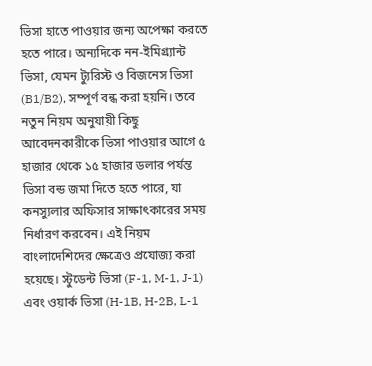ভিসা হাতে পাওয়ার জন্য অপেক্ষা করতে হতে পারে। অন্যদিকে নন-ইমিগ্র্যান্ট ভিসা, যেমন ট্যুরিস্ট ও বিজনেস ভিসা (B1/B2), সম্পূর্ণ বন্ধ করা হয়নি। তবে নতুন নিয়ম অনুযায়ী কিছু আবেদনকারীকে ভিসা পাওয়ার আগে ৫ হাজার থেকে ১৫ হাজার ডলার পর্যন্ত ভিসা বন্ড জমা দিতে হতে পারে, যা কনস্যুলার অফিসার সাক্ষাৎকারের সময় নির্ধারণ করবেন। এই নিয়ম বাংলাদেশিদের ক্ষেত্রেও প্রযোজ্য করা হয়েছে। স্টুডেন্ট ভিসা (F-1, M-1, J-1) এবং ওয়ার্ক ভিসা (H-1B, H-2B, L-1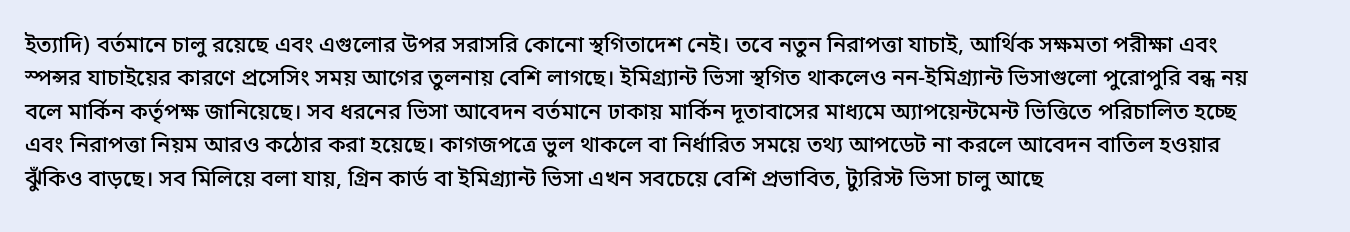ইত্যাদি) বর্তমানে চালু রয়েছে এবং এগুলোর উপর সরাসরি কোনো স্থগিতাদেশ নেই। তবে নতুন নিরাপত্তা যাচাই, আর্থিক সক্ষমতা পরীক্ষা এবং স্পন্সর যাচাইয়ের কারণে প্রসেসিং সময় আগের তুলনায় বেশি লাগছে। ইমিগ্র্যান্ট ভিসা স্থগিত থাকলেও নন-ইমিগ্র্যান্ট ভিসাগুলো পুরোপুরি বন্ধ নয় বলে মার্কিন কর্তৃপক্ষ জানিয়েছে। সব ধরনের ভিসা আবেদন বর্তমানে ঢাকায় মার্কিন দূতাবাসের মাধ্যমে অ্যাপয়েন্টমেন্ট ভিত্তিতে পরিচালিত হচ্ছে এবং নিরাপত্তা নিয়ম আরও কঠোর করা হয়েছে। কাগজপত্রে ভুল থাকলে বা নির্ধারিত সময়ে তথ্য আপডেট না করলে আবেদন বাতিল হওয়ার ঝুঁকিও বাড়ছে। সব মিলিয়ে বলা যায়, গ্রিন কার্ড বা ইমিগ্র্যান্ট ভিসা এখন সবচেয়ে বেশি প্রভাবিত, ট্যুরিস্ট ভিসা চালু আছে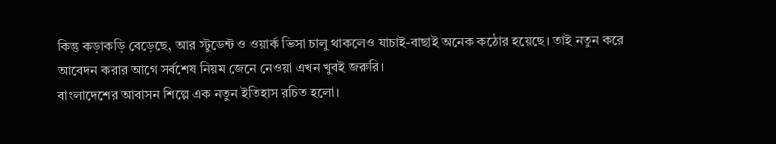কিন্তু কড়াকড়ি বেড়েছে, আর স্টুডেন্ট ও ওয়ার্ক ভিসা চালু থাকলেও যাচাই-বাছাই অনেক কঠোর হয়েছে। তাই নতুন করে আবেদন করার আগে সর্বশেষ নিয়ম জেনে নেওয়া এখন খুবই জরুরি।
বাংলাদেশের আবাসন শিল্পে এক নতুন ইতিহাস রচিত হলো।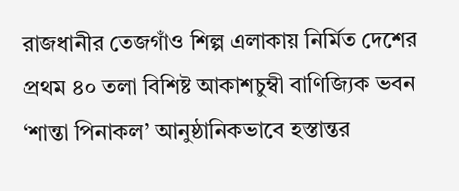রাজধানীর তেজগাঁও শিল্প এলাকায় নির্মিত দেশের প্রথম ৪০ তলা বিশিষ্ট আকাশচুম্বী বাণিজ্যিক ভবন ‘শান্তা পিনাকল’ আনুষ্ঠানিকভাবে হস্তান্তর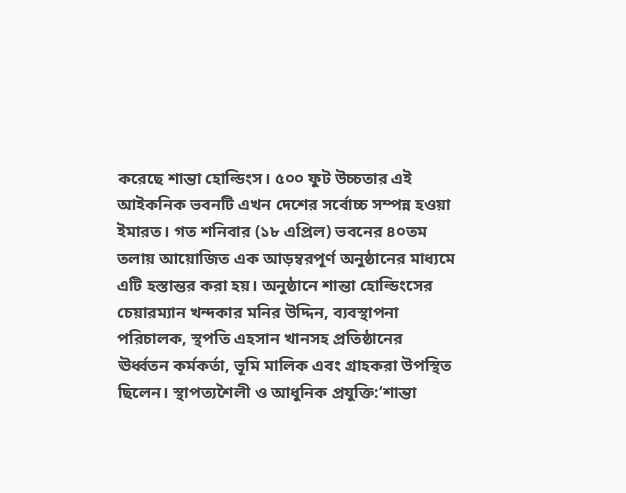করেছে শান্তা হোল্ডিংস। ৫০০ ফুট উচ্চতার এই আইকনিক ভবনটি এখন দেশের সর্বোচ্চ সম্পন্ন হওয়া ইমারত। গত শনিবার (১৮ এপ্রিল) ভবনের ৪০তম তলায় আয়োজিত এক আড়ম্বরপূর্ণ অনুষ্ঠানের মাধ্যমে এটি হস্তান্তর করা হয়। অনুষ্ঠানে শান্তা হোল্ডিংসের চেয়ারম্যান খন্দকার মনির উদ্দিন, ব্যবস্থাপনা পরিচালক, স্থপতি এহসান খানসহ প্রতিষ্ঠানের ঊর্ধ্বতন কর্মকর্তা, ভূমি মালিক এবং গ্রাহকরা উপস্থিত ছিলেন। স্থাপত্যশৈলী ও আধুনিক প্রযুক্তি:‘শান্তা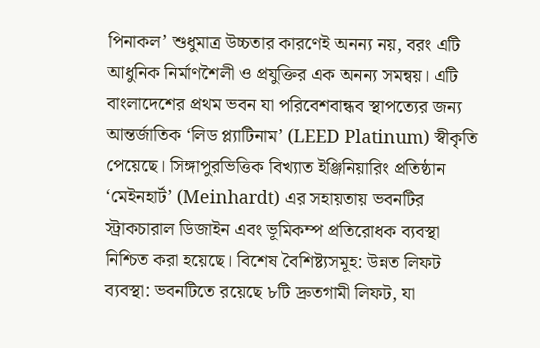পিনাকল’ শুধুমাত্র উচ্চতার কারণেই অনন্য নয়, বরং এটি আধুনিক নির্মাণশৈলী ও প্রযুক্তির এক অনন্য সমন্বয়। এটি বাংলাদেশের প্রথম ভবন যা পরিবেশবান্ধব স্থাপত্যের জন্য আন্তর্জাতিক ‘লিড প্ল্যাটিনাম’ (LEED Platinum) স্বীকৃতি পেয়েছে। সিঙ্গাপুরভিত্তিক বিখ্যাত ইঞ্জিনিয়ারিং প্রতিষ্ঠান ‘মেইনহার্ট’ (Meinhardt) এর সহায়তায় ভবনটির স্ট্রাকচারাল ডিজাইন এবং ভূমিকম্প প্রতিরোধক ব্যবস্থা নিশ্চিত করা হয়েছে। বিশেষ বৈশিষ্ট্যসমূহ: উন্নত লিফট ব্যবস্থা: ভবনটিতে রয়েছে ৮টি দ্রুতগামী লিফট, যা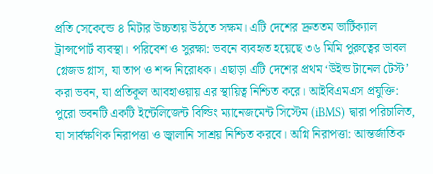প্রতি সেকেন্ডে ৪ মিটার উচ্চতায় উঠতে সক্ষম। এটি দেশের দ্রুততম ভার্টিক্যাল ট্রান্সপোর্ট ব্যবস্থা। পরিবেশ ও সুরক্ষা: ভবনে ব্যবহৃত হয়েছে ৩৬ মিমি পুরুত্বের ডাবল গ্লেজড গ্লাস, যা তাপ ও শব্দ নিরোধক। এছাড়া এটি দেশের প্রথম ‘উইন্ড টানেল টেস্ট’ করা ভবন, যা প্রতিকূল আবহাওয়ায় এর স্থায়িত্ব নিশ্চিত করে। আইবিএমএস প্রযুক্তি: পুরো ভবনটি একটি ইন্টেলিজেন্ট বিল্ডিং ম্যানেজমেন্ট সিস্টেম (iBMS) দ্বারা পরিচালিত, যা সার্বক্ষণিক নিরাপত্তা ও জ্বালানি সাশ্রয় নিশ্চিত করবে। অগ্নি নিরাপত্তা: আন্তর্জাতিক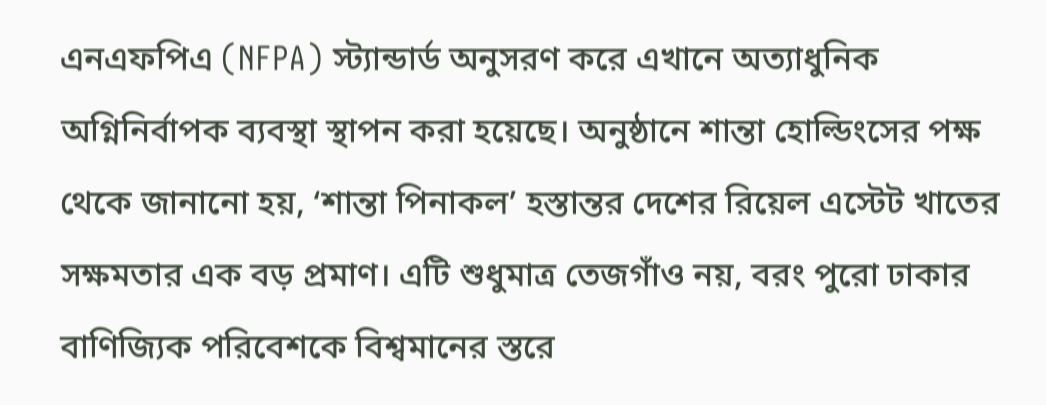এনএফপিএ (NFPA) স্ট্যান্ডার্ড অনুসরণ করে এখানে অত্যাধুনিক অগ্নিনির্বাপক ব্যবস্থা স্থাপন করা হয়েছে। অনুষ্ঠানে শান্তা হোল্ডিংসের পক্ষ থেকে জানানো হয়, ‘শান্তা পিনাকল’ হস্তান্তর দেশের রিয়েল এস্টেট খাতের সক্ষমতার এক বড় প্রমাণ। এটি শুধুমাত্র তেজগাঁও নয়, বরং পুরো ঢাকার বাণিজ্যিক পরিবেশকে বিশ্বমানের স্তরে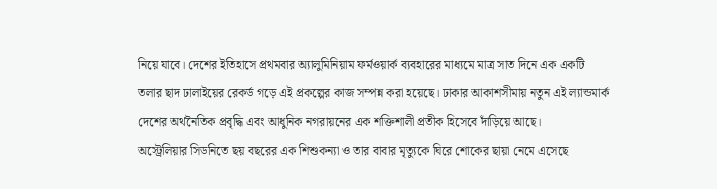নিয়ে যাবে। দেশের ইতিহাসে প্রথমবার অ্যালুমিনিয়াম ফর্মওয়ার্ক ব্যবহারের মাধ্যমে মাত্র সাত দিনে এক একটি তলার ছাদ ঢালাইয়ের রেকর্ড গড়ে এই প্রকল্পের কাজ সম্পন্ন করা হয়েছে। ঢাকার আকাশসীমায় নতুন এই ল্যান্ডমার্ক দেশের অর্থনৈতিক প্রবৃদ্ধি এবং আধুনিক নগরায়নের এক শক্তিশালী প্রতীক হিসেবে দাঁড়িয়ে আছে।
অস্ট্রেলিয়ার সিডনিতে ছয় বছরের এক শিশুকন্যা ও তার বাবার মৃত্যুকে ঘিরে শোকের ছায়া নেমে এসেছে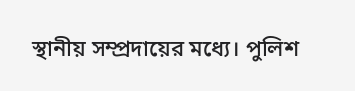স্থানীয় সম্প্রদায়ের মধ্যে। পুলিশ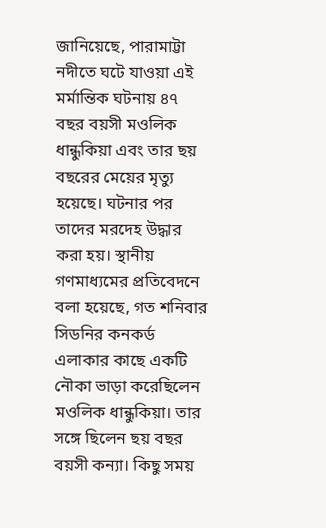জানিয়েছে, পারামাট্টা নদীতে ঘটে যাওয়া এই মর্মান্তিক ঘটনায় ৪৭ বছর বয়সী মওলিক ধান্ধুকিয়া এবং তার ছয় বছরের মেয়ের মৃত্যু হয়েছে। ঘটনার পর তাদের মরদেহ উদ্ধার করা হয়। স্থানীয় গণমাধ্যমের প্রতিবেদনে বলা হয়েছে, গত শনিবার সিডনির কনকর্ড এলাকার কাছে একটি নৌকা ভাড়া করেছিলেন মওলিক ধান্ধুকিয়া। তার সঙ্গে ছিলেন ছয় বছর বয়সী কন্যা। কিছু সময়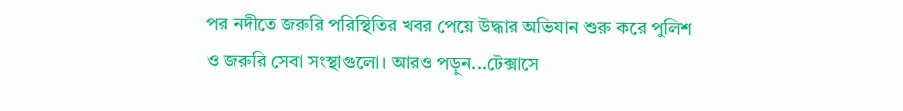পর নদীতে জরুরি পরিস্থিতির খবর পেয়ে উদ্ধার অভিযান শুরু করে পুলিশ ও জরুরি সেবা সংস্থাগুলো। আরও পড়ুন...টেক্সাসে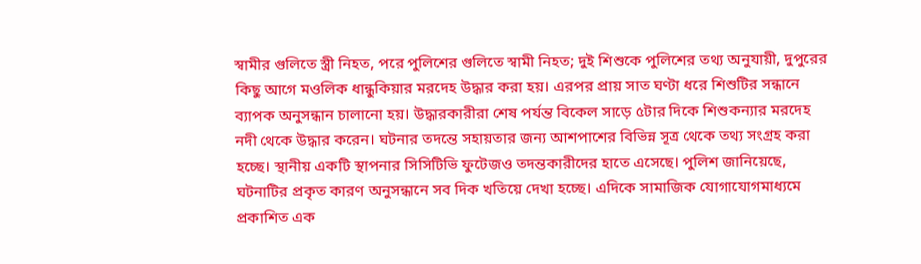স্বামীর গুলিতে স্ত্রী নিহত, পরে পুলিশের গুলিতে স্বামী নিহত; দুই শিশুকে পুলিশের তথ্য অনুযায়ী, দুপুরের কিছু আগে মওলিক ধান্ধুকিয়ার মরদেহ উদ্ধার করা হয়। এরপর প্রায় সাত ঘণ্টা ধরে শিশুটির সন্ধানে ব্যাপক অনুসন্ধান চালানো হয়। উদ্ধারকারীরা শেষ পর্যন্ত বিকেল সাড়ে ৫টার দিকে শিশুকন্যার মরদেহ নদী থেকে উদ্ধার করেন। ঘটনার তদন্তে সহায়তার জন্য আশপাশের বিভিন্ন সূত্র থেকে তথ্য সংগ্রহ করা হচ্ছে। স্থানীয় একটি স্থাপনার সিসিটিভি ফুটেজও তদন্তকারীদের হাতে এসেছে। পুলিশ জানিয়েছে, ঘটনাটির প্রকৃত কারণ অনুসন্ধানে সব দিক খতিয়ে দেখা হচ্ছে। এদিকে সামাজিক যোগাযোগমাধ্যমে প্রকাশিত এক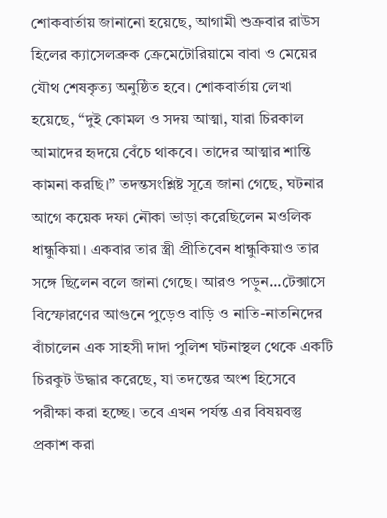শোকবার্তায় জানানো হয়েছে, আগামী শুক্রবার রাউস হিলের ক্যাসেলব্রুক ক্রেমেটোরিয়ামে বাবা ও মেয়ের যৌথ শেষকৃত্য অনুষ্ঠিত হবে। শোকবার্তায় লেখা হয়েছে, “দুই কোমল ও সদয় আত্মা, যারা চিরকাল আমাদের হৃদয়ে বেঁচে থাকবে। তাদের আত্মার শান্তি কামনা করছি।” তদন্তসংশ্লিষ্ট সূত্রে জানা গেছে, ঘটনার আগে কয়েক দফা নৌকা ভাড়া করেছিলেন মওলিক ধান্ধুকিয়া। একবার তার স্ত্রী প্রীতিবেন ধান্ধুকিয়াও তার সঙ্গে ছিলেন বলে জানা গেছে। আরও পড়ুন...টেক্সাসে বিস্ফোরণের আগুনে পুড়েও বাড়ি ও নাতি-নাতনিদের বাঁচালেন এক সাহসী দাদা পুলিশ ঘটনাস্থল থেকে একটি চিরকুট উদ্ধার করেছে, যা তদন্তের অংশ হিসেবে পরীক্ষা করা হচ্ছে। তবে এখন পর্যন্ত এর বিষয়বস্তু প্রকাশ করা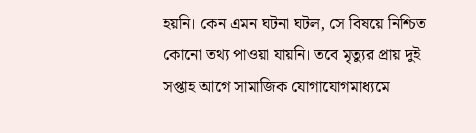হয়নি। কেন এমন ঘটনা ঘটল, সে বিষয়ে নিশ্চিত কোনো তথ্য পাওয়া যায়নি। তবে মৃত্যুর প্রায় দুই সপ্তাহ আগে সামাজিক যোগাযোগমাধ্যমে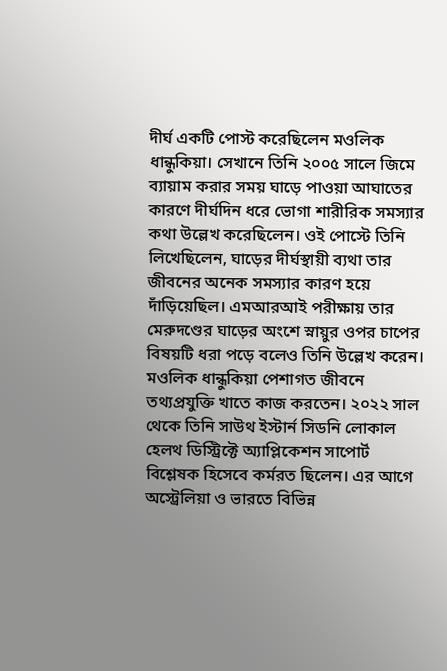দীর্ঘ একটি পোস্ট করেছিলেন মওলিক ধান্ধুকিয়া। সেখানে তিনি ২০০৫ সালে জিমে ব্যায়াম করার সময় ঘাড়ে পাওয়া আঘাতের কারণে দীর্ঘদিন ধরে ভোগা শারীরিক সমস্যার কথা উল্লেখ করেছিলেন। ওই পোস্টে তিনি লিখেছিলেন, ঘাড়ের দীর্ঘস্থায়ী ব্যথা তার জীবনের অনেক সমস্যার কারণ হয়ে দাঁড়িয়েছিল। এমআরআই পরীক্ষায় তার মেরুদণ্ডের ঘাড়ের অংশে স্নায়ুর ওপর চাপের বিষয়টি ধরা পড়ে বলেও তিনি উল্লেখ করেন। মওলিক ধান্ধুকিয়া পেশাগত জীবনে তথ্যপ্রযুক্তি খাতে কাজ করতেন। ২০২২ সাল থেকে তিনি সাউথ ইস্টার্ন সিডনি লোকাল হেলথ ডিস্ট্রিক্টে অ্যাপ্লিকেশন সাপোর্ট বিশ্লেষক হিসেবে কর্মরত ছিলেন। এর আগে অস্ট্রেলিয়া ও ভারতে বিভিন্ন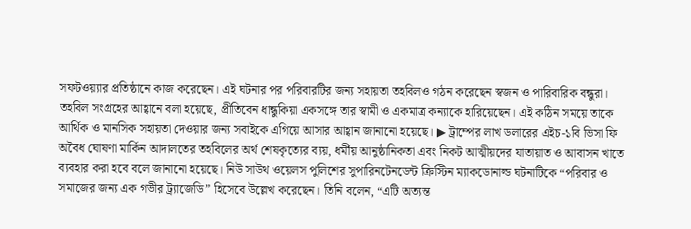সফটওয়্যার প্রতিষ্ঠানে কাজ করেছেন। এই ঘটনার পর পরিবারটির জন্য সহায়তা তহবিলও গঠন করেছেন স্বজন ও পারিবারিক বন্ধুরা। তহবিল সংগ্রহের আহ্বানে বলা হয়েছে, প্রীতিবেন ধান্ধুকিয়া একসঙ্গে তার স্বামী ও একমাত্র কন্যাকে হারিয়েছেন। এই কঠিন সময়ে তাকে আর্থিক ও মানসিক সহায়তা দেওয়ার জন্য সবাইকে এগিয়ে আসার আহ্বান জানানো হয়েছে। ▶ ট্রাম্পের লাখ ডলারের এইচ-১বি ভিসা ফি অবৈধ ঘোষণা মার্কিন আদালতের তহবিলের অর্থ শেষকৃত্যের ব্যয়, ধর্মীয় আনুষ্ঠানিকতা এবং নিকট আত্মীয়দের যাতায়াত ও আবাসন খাতে ব্যবহার করা হবে বলে জানানো হয়েছে। নিউ সাউথ ওয়েলস পুলিশের সুপারিনটেনডেন্ট ক্রিস্টিন ম্যাকডোনাল্ড ঘটনাটিকে “পরিবার ও সমাজের জন্য এক গভীর ট্র্যাজেডি” হিসেবে উল্লেখ করেছেন। তিনি বলেন, “এটি অত্যন্ত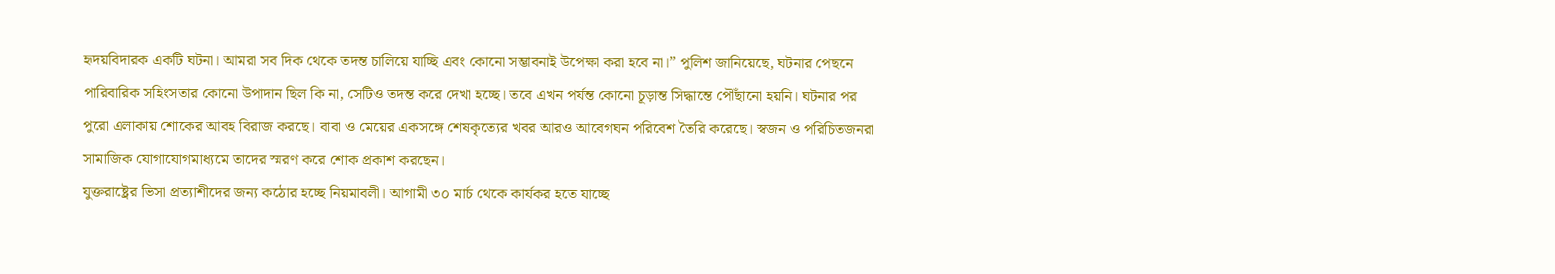হৃদয়বিদারক একটি ঘটনা। আমরা সব দিক থেকে তদন্ত চালিয়ে যাচ্ছি এবং কোনো সম্ভাবনাই উপেক্ষা করা হবে না।” পুলিশ জানিয়েছে, ঘটনার পেছনে পারিবারিক সহিংসতার কোনো উপাদান ছিল কি না, সেটিও তদন্ত করে দেখা হচ্ছে। তবে এখন পর্যন্ত কোনো চূড়ান্ত সিদ্ধান্তে পৌঁছানো হয়নি। ঘটনার পর পুরো এলাকায় শোকের আবহ বিরাজ করছে। বাবা ও মেয়ের একসঙ্গে শেষকৃত্যের খবর আরও আবেগঘন পরিবেশ তৈরি করেছে। স্বজন ও পরিচিতজনরা সামাজিক যোগাযোগমাধ্যমে তাদের স্মরণ করে শোক প্রকাশ করছেন।
যুক্তরাষ্ট্রের ভিসা প্রত্যাশীদের জন্য কঠোর হচ্ছে নিয়মাবলী। আগামী ৩০ মার্চ থেকে কার্যকর হতে যাচ্ছে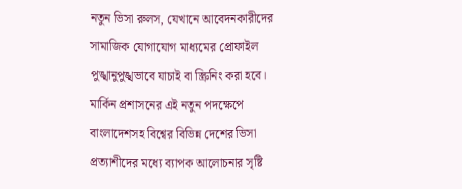নতুন ভিসা রুলস, যেখানে আবেদনকারীদের সামাজিক যোগাযোগ মাধ্যমের প্রোফাইল পুঙ্খানুপুঙ্খভাবে যাচাই বা স্ক্রিনিং করা হবে। মার্কিন প্রশাসনের এই নতুন পদক্ষেপে বাংলাদেশসহ বিশ্বের বিভিন্ন দেশের ভিসা প্রত্যাশীদের মধ্যে ব্যাপক আলোচনার সৃষ্টি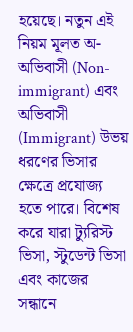হয়েছে। নতুন এই নিয়ম মূলত অ-অভিবাসী (Non-immigrant) এবং অভিবাসী (Immigrant) উভয় ধরণের ভিসার ক্ষেত্রে প্রযোজ্য হতে পারে। বিশেষ করে যারা ট্যুরিস্ট ভিসা, স্টুডেন্ট ভিসা এবং কাজের সন্ধানে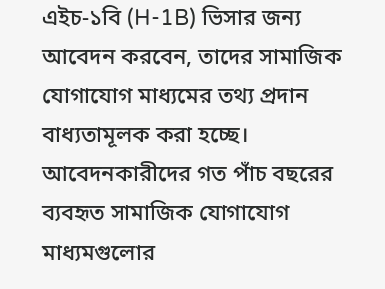এইচ-১বি (H-1B) ভিসার জন্য আবেদন করবেন, তাদের সামাজিক যোগাযোগ মাধ্যমের তথ্য প্রদান বাধ্যতামূলক করা হচ্ছে। আবেদনকারীদের গত পাঁচ বছরের ব্যবহৃত সামাজিক যোগাযোগ মাধ্যমগুলোর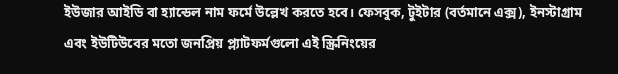ইউজার আইডি বা হ্যান্ডেল নাম ফর্মে উল্লেখ করতে হবে। ফেসবুক, টুইটার (বর্তমানে এক্স), ইনস্টাগ্রাম এবং ইউটিউবের মতো জনপ্রিয় প্ল্যাটফর্মগুলো এই স্ক্রিনিংয়ের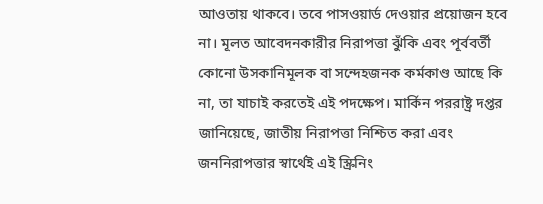আওতায় থাকবে। তবে পাসওয়ার্ড দেওয়ার প্রয়োজন হবে না। মূলত আবেদনকারীর নিরাপত্তা ঝুঁকি এবং পূর্ববর্তী কোনো উসকানিমূলক বা সন্দেহজনক কর্মকাণ্ড আছে কি না, তা যাচাই করতেই এই পদক্ষেপ। মার্কিন পররাষ্ট্র দপ্তর জানিয়েছে, জাতীয় নিরাপত্তা নিশ্চিত করা এবং জননিরাপত্তার স্বার্থেই এই স্ক্রিনিং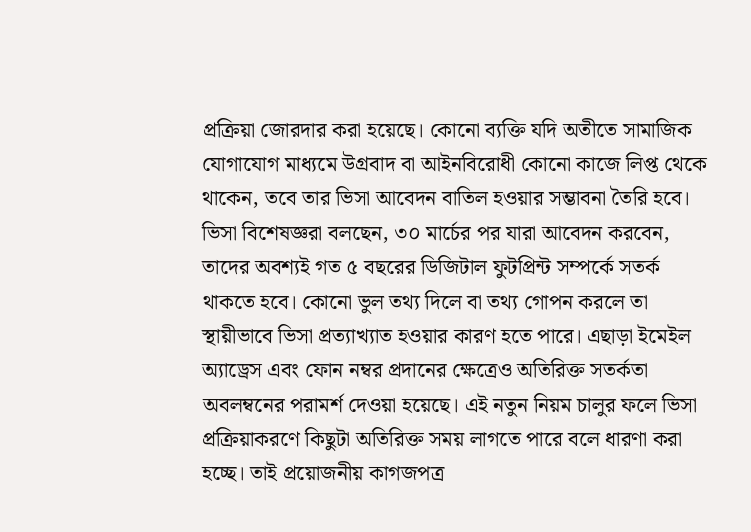প্রক্রিয়া জোরদার করা হয়েছে। কোনো ব্যক্তি যদি অতীতে সামাজিক যোগাযোগ মাধ্যমে উগ্রবাদ বা আইনবিরোধী কোনো কাজে লিপ্ত থেকে থাকেন, তবে তার ভিসা আবেদন বাতিল হওয়ার সম্ভাবনা তৈরি হবে। ভিসা বিশেষজ্ঞরা বলছেন, ৩০ মার্চের পর যারা আবেদন করবেন, তাদের অবশ্যই গত ৫ বছরের ডিজিটাল ফুটপ্রিন্ট সম্পর্কে সতর্ক থাকতে হবে। কোনো ভুল তথ্য দিলে বা তথ্য গোপন করলে তা স্থায়ীভাবে ভিসা প্রত্যাখ্যাত হওয়ার কারণ হতে পারে। এছাড়া ইমেইল অ্যাড্রেস এবং ফোন নম্বর প্রদানের ক্ষেত্রেও অতিরিক্ত সতর্কতা অবলম্বনের পরামর্শ দেওয়া হয়েছে। এই নতুন নিয়ম চালুর ফলে ভিসা প্রক্রিয়াকরণে কিছুটা অতিরিক্ত সময় লাগতে পারে বলে ধারণা করা হচ্ছে। তাই প্রয়োজনীয় কাগজপত্র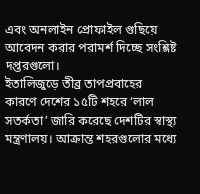এবং অনলাইন প্রোফাইল গুছিয়ে আবেদন করার পরামর্শ দিচ্ছে সংশ্লিষ্ট দপ্তরগুলো।
ইতালিজুড়ে তীব্র তাপপ্রবাহের কারণে দেশের ১৫টি শহরে ‘লাল সতর্কতা’ জারি করেছে দেশটির স্বাস্থ্য মন্ত্রণালয়। আক্রান্ত শহরগুলোর মধ্যে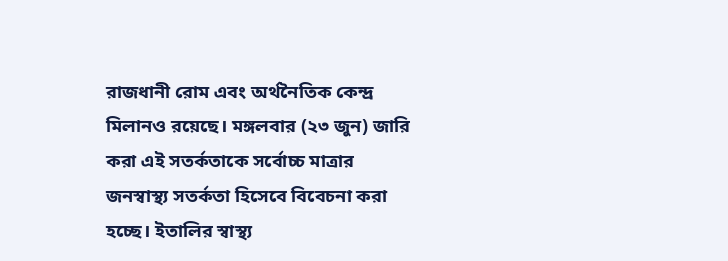রাজধানী রোম এবং অর্থনৈতিক কেন্দ্র মিলানও রয়েছে। মঙ্গলবার (২৩ জুন) জারি করা এই সতর্কতাকে সর্বোচ্চ মাত্রার জনস্বাস্থ্য সতর্কতা হিসেবে বিবেচনা করা হচ্ছে। ইতালির স্বাস্থ্য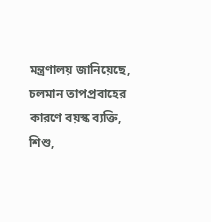মন্ত্রণালয় জানিয়েছে, চলমান তাপপ্রবাহের কারণে বয়স্ক ব্যক্তি, শিশু,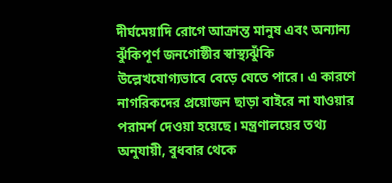দীর্ঘমেয়াদি রোগে আক্রান্ত মানুষ এবং অন্যান্য ঝুঁকিপূর্ণ জনগোষ্ঠীর স্বাস্থ্যঝুঁকি উল্লেখযোগ্যভাবে বেড়ে যেতে পারে। এ কারণে নাগরিকদের প্রয়োজন ছাড়া বাইরে না যাওয়ার পরামর্শ দেওয়া হয়েছে। মন্ত্রণালয়ের তথ্য অনুযায়ী, বুধবার থেকে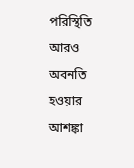পরিস্থিতি আরও অবনতি হওয়ার আশঙ্কা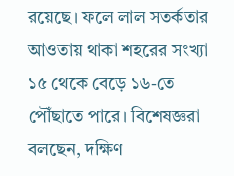রয়েছে। ফলে লাল সতর্কতার আওতায় থাকা শহরের সংখ্যা ১৫ থেকে বেড়ে ১৬-তে পৌঁছাতে পারে। বিশেষজ্ঞরা বলছেন, দক্ষিণ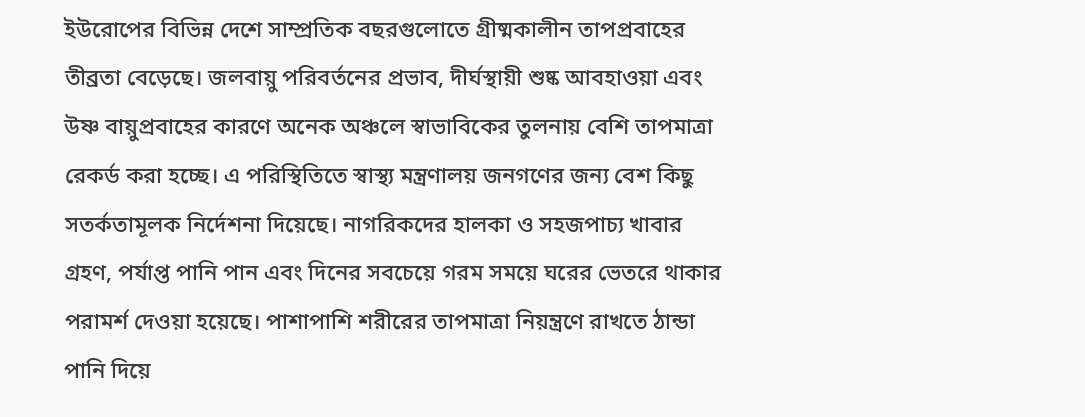ইউরোপের বিভিন্ন দেশে সাম্প্রতিক বছরগুলোতে গ্রীষ্মকালীন তাপপ্রবাহের তীব্রতা বেড়েছে। জলবায়ু পরিবর্তনের প্রভাব, দীর্ঘস্থায়ী শুষ্ক আবহাওয়া এবং উষ্ণ বায়ুপ্রবাহের কারণে অনেক অঞ্চলে স্বাভাবিকের তুলনায় বেশি তাপমাত্রা রেকর্ড করা হচ্ছে। এ পরিস্থিতিতে স্বাস্থ্য মন্ত্রণালয় জনগণের জন্য বেশ কিছু সতর্কতামূলক নির্দেশনা দিয়েছে। নাগরিকদের হালকা ও সহজপাচ্য খাবার গ্রহণ, পর্যাপ্ত পানি পান এবং দিনের সবচেয়ে গরম সময়ে ঘরের ভেতরে থাকার পরামর্শ দেওয়া হয়েছে। পাশাপাশি শরীরের তাপমাত্রা নিয়ন্ত্রণে রাখতে ঠান্ডা পানি দিয়ে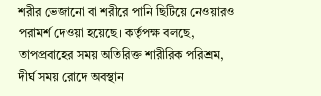শরীর ভেজানো বা শরীরে পানি ছিটিয়ে নেওয়ারও পরামর্শ দেওয়া হয়েছে। কর্তৃপক্ষ বলছে, তাপপ্রবাহের সময় অতিরিক্ত শারীরিক পরিশ্রম, দীর্ঘ সময় রোদে অবস্থান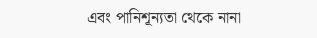এবং পানিশূন্যতা থেকে নানা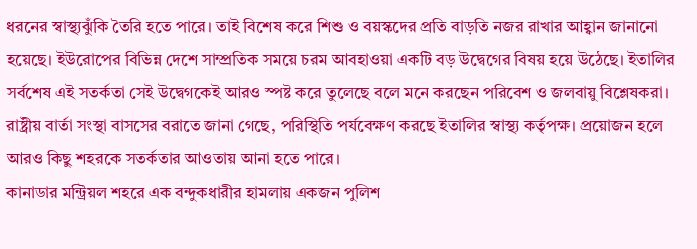ধরনের স্বাস্থ্যঝুঁকি তৈরি হতে পারে। তাই বিশেষ করে শিশু ও বয়স্কদের প্রতি বাড়তি নজর রাখার আহ্বান জানানো হয়েছে। ইউরোপের বিভিন্ন দেশে সাম্প্রতিক সময়ে চরম আবহাওয়া একটি বড় উদ্বেগের বিষয় হয়ে উঠেছে। ইতালির সর্বশেষ এই সতর্কতা সেই উদ্বেগকেই আরও স্পষ্ট করে তুলেছে বলে মনে করছেন পরিবেশ ও জলবায়ু বিশ্লেষকরা। রাষ্ট্রীয় বার্তা সংস্থা বাসসের বরাতে জানা গেছে, পরিস্থিতি পর্যবেক্ষণ করছে ইতালির স্বাস্থ্য কর্তৃপক্ষ। প্রয়োজন হলে আরও কিছু শহরকে সতর্কতার আওতায় আনা হতে পারে।
কানাডার মন্ট্রিয়ল শহরে এক বন্দুকধারীর হামলায় একজন পুলিশ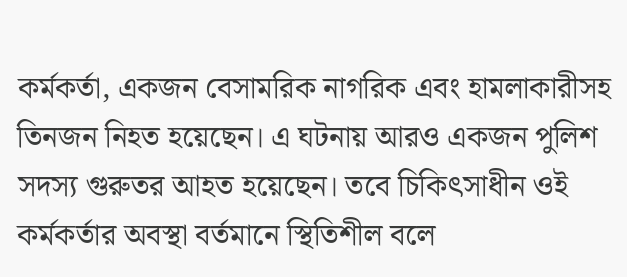কর্মকর্তা, একজন বেসামরিক নাগরিক এবং হামলাকারীসহ তিনজন নিহত হয়েছেন। এ ঘটনায় আরও একজন পুলিশ সদস্য গুরুতর আহত হয়েছেন। তবে চিকিৎসাধীন ওই কর্মকর্তার অবস্থা বর্তমানে স্থিতিশীল বলে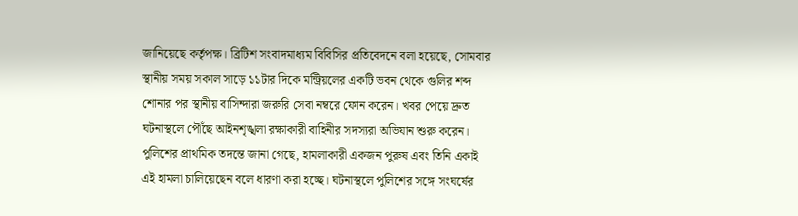জানিয়েছে কর্তৃপক্ষ। ব্রিটিশ সংবাদমাধ্যম বিবিসির প্রতিবেদনে বলা হয়েছে, সোমবার স্থানীয় সময় সকাল সাড়ে ১১টার দিকে মন্ট্রিয়লের একটি ভবন থেকে গুলির শব্দ শোনার পর স্থানীয় বাসিন্দারা জরুরি সেবা নম্বরে ফোন করেন। খবর পেয়ে দ্রুত ঘটনাস্থলে পৌঁছে আইনশৃঙ্খলা রক্ষাকারী বাহিনীর সদস্যরা অভিযান শুরু করেন। পুলিশের প্রাথমিক তদন্তে জানা গেছে, হামলাকারী একজন পুরুষ এবং তিনি একাই এই হামলা চালিয়েছেন বলে ধারণা করা হচ্ছে। ঘটনাস্থলে পুলিশের সঙ্গে সংঘর্ষের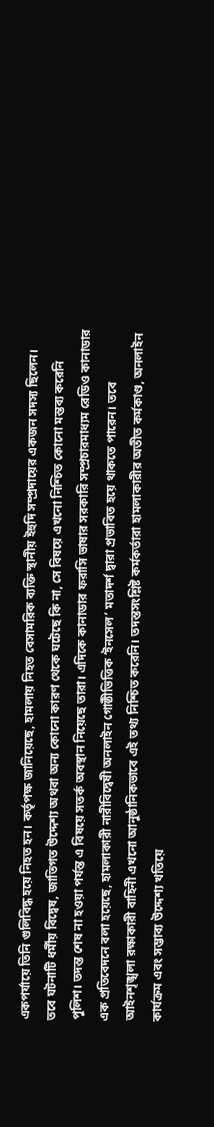একপর্যায়ে তিনি গুলিবিদ্ধ হয়ে নিহত হন। কর্তৃপক্ষ জানিয়েছে, হামলায় নিহত বেসামরিক ব্যক্তি স্থানীয় ইহুদি সম্প্রদায়ের একজন সদস্য ছিলেন। তবে ঘটনাটি ধর্মীয় বিদ্বেষ, জাতিগত উদ্দেশ্য অথবা অন্য কোনো কারণ থেকে ঘটেছে কি না, সে বিষয়ে এখনো নিশ্চিত কোনো মন্তব্য করেনি পুলিশ। তদন্ত শেষ না হওয়া পর্যন্ত এ বিষয়ে সতর্ক অবস্থান নিয়েছে তারা। এদিকে কানাডার ফরাসি ভাষার সরকারি সম্প্রচারমাধ্যম রেডিও কানাডার এক প্রতিবেদনে বলা হয়েছে, হামলাকারী নারীবিদ্বেষী অনলাইন গোষ্ঠীভিত্তিক ‘ইনসেল’ মতাদর্শ দ্বারা প্রভাবিত হয়ে থাকতে পারেন। তবে আইনশৃঙ্খলা রক্ষাকারী বাহিনী এখনো আনুষ্ঠানিকভাবে এই তথ্য নিশ্চিত করেনি। তদন্তসংশ্লিষ্ট কর্মকর্তারা হামলাকারীর অতীত কর্মকাণ্ড, অনলাইন কার্যক্রম এবং সম্ভাব্য উদ্দেশ্য খতিয়ে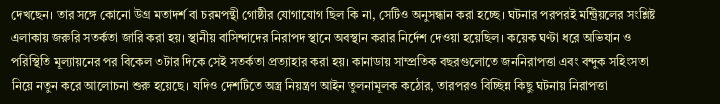দেখছেন। তার সঙ্গে কোনো উগ্র মতাদর্শ বা চরমপন্থী গোষ্ঠীর যোগাযোগ ছিল কি না, সেটিও অনুসন্ধান করা হচ্ছে। ঘটনার পরপরই মন্ট্রিয়লের সংশ্লিষ্ট এলাকায় জরুরি সতর্কতা জারি করা হয়। স্থানীয় বাসিন্দাদের নিরাপদ স্থানে অবস্থান করার নির্দেশ দেওয়া হয়েছিল। কয়েক ঘণ্টা ধরে অভিযান ও পরিস্থিতি মূল্যায়নের পর বিকেল ৩টার দিকে সেই সতর্কতা প্রত্যাহার করা হয়। কানাডায় সাম্প্রতিক বছরগুলোতে জননিরাপত্তা এবং বন্দুক সহিংসতা নিয়ে নতুন করে আলোচনা শুরু হয়েছে। যদিও দেশটিতে অস্ত্র নিয়ন্ত্রণ আইন তুলনামূলক কঠোর, তারপরও বিচ্ছিন্ন কিছু ঘটনায় নিরাপত্তা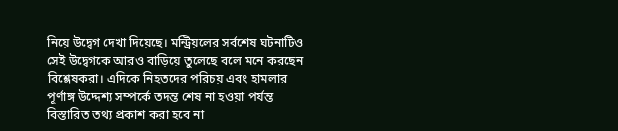নিয়ে উদ্বেগ দেখা দিয়েছে। মন্ট্রিয়লের সর্বশেষ ঘটনাটিও সেই উদ্বেগকে আরও বাড়িয়ে তুলেছে বলে মনে করছেন বিশ্লেষকরা। এদিকে নিহতদের পরিচয় এবং হামলার পূর্ণাঙ্গ উদ্দেশ্য সম্পর্কে তদন্ত শেষ না হওয়া পর্যন্ত বিস্তারিত তথ্য প্রকাশ করা হবে না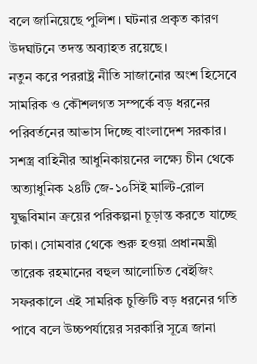বলে জানিয়েছে পুলিশ। ঘটনার প্রকৃত কারণ উদঘাটনে তদন্ত অব্যাহত রয়েছে।
নতুন করে পররাষ্ট্র নীতি সাজানোর অংশ হিসেবে সামরিক ও কৌশলগত সম্পর্কে বড় ধরনের পরিবর্তনের আভাস দিচ্ছে বাংলাদেশ সরকার। সশস্ত্র বাহিনীর আধুনিকায়নের লক্ষ্যে চীন থেকে অত্যাধুনিক ২৪টি জে-১০সিই মাল্টি-রোল যুদ্ধবিমান ক্রয়ের পরিকল্পনা চূড়ান্ত করতে যাচ্ছে ঢাকা। সোমবার থেকে শুরু হওয়া প্রধানমন্ত্রী তারেক রহমানের বহুল আলোচিত বেইজিং সফরকালে এই সামরিক চুক্তিটি বড় ধরনের গতি পাবে বলে উচ্চপর্যায়ের সরকারি সূত্রে জানা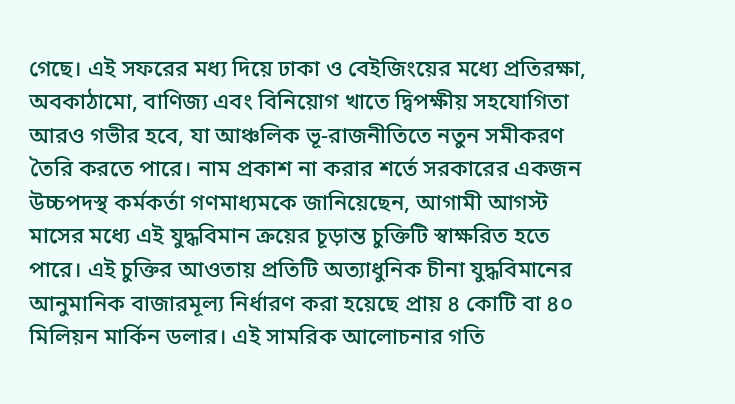গেছে। এই সফরের মধ্য দিয়ে ঢাকা ও বেইজিংয়ের মধ্যে প্রতিরক্ষা, অবকাঠামো, বাণিজ্য এবং বিনিয়োগ খাতে দ্বিপক্ষীয় সহযোগিতা আরও গভীর হবে, যা আঞ্চলিক ভূ-রাজনীতিতে নতুন সমীকরণ তৈরি করতে পারে। নাম প্রকাশ না করার শর্তে সরকারের একজন উচ্চপদস্থ কর্মকর্তা গণমাধ্যমকে জানিয়েছেন, আগামী আগস্ট মাসের মধ্যে এই যুদ্ধবিমান ক্রয়ের চূড়ান্ত চুক্তিটি স্বাক্ষরিত হতে পারে। এই চুক্তির আওতায় প্রতিটি অত্যাধুনিক চীনা যুদ্ধবিমানের আনুমানিক বাজারমূল্য নির্ধারণ করা হয়েছে প্রায় ৪ কোটি বা ৪০ মিলিয়ন মার্কিন ডলার। এই সামরিক আলোচনার গতি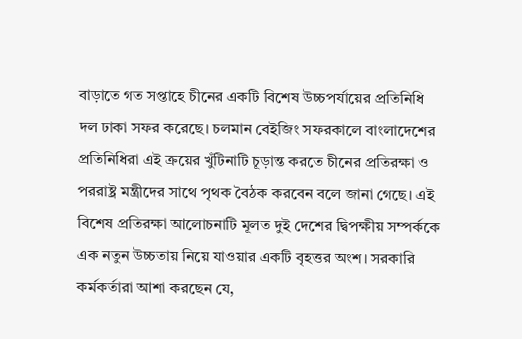বাড়াতে গত সপ্তাহে চীনের একটি বিশেষ উচ্চপর্যায়ের প্রতিনিধি দল ঢাকা সফর করেছে। চলমান বেইজিং সফরকালে বাংলাদেশের প্রতিনিধিরা এই ক্রয়ের খুঁটিনাটি চূড়ান্ত করতে চীনের প্রতিরক্ষা ও পররাষ্ট্র মন্ত্রীদের সাথে পৃথক বৈঠক করবেন বলে জানা গেছে। এই বিশেষ প্রতিরক্ষা আলোচনাটি মূলত দুই দেশের দ্বিপক্ষীয় সম্পর্ককে এক নতুন উচ্চতায় নিয়ে যাওয়ার একটি বৃহত্তর অংশ। সরকারি কর্মকর্তারা আশা করছেন যে,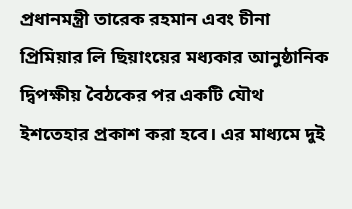প্রধানমন্ত্রী তারেক রহমান এবং চীনা প্রিমিয়ার লি ছিয়াংয়ের মধ্যকার আনুষ্ঠানিক দ্বিপক্ষীয় বৈঠকের পর একটি যৌথ ইশতেহার প্রকাশ করা হবে। এর মাধ্যমে দুই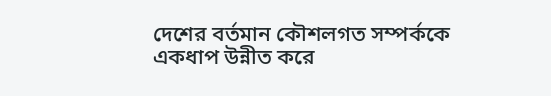দেশের বর্তমান কৌশলগত সম্পর্ককে একধাপ উন্নীত করে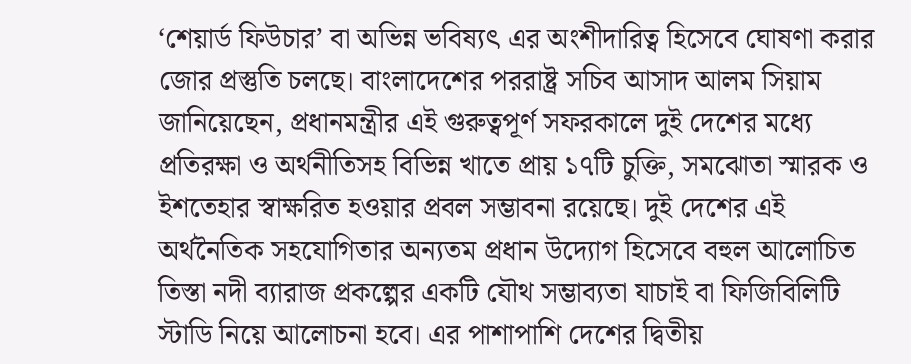‘শেয়ার্ড ফিউচার’ বা অভিন্ন ভবিষ্যৎ এর অংশীদারিত্ব হিসেবে ঘোষণা করার জোর প্রস্তুতি চলছে। বাংলাদেশের পররাষ্ট্র সচিব আসাদ আলম সিয়াম জানিয়েছেন, প্রধানমন্ত্রীর এই গুরুত্বপূর্ণ সফরকালে দুই দেশের মধ্যে প্রতিরক্ষা ও অর্থনীতিসহ বিভিন্ন খাতে প্রায় ১৭টি চুক্তি, সমঝোতা স্মারক ও ইশতেহার স্বাক্ষরিত হওয়ার প্রবল সম্ভাবনা রয়েছে। দুই দেশের এই অর্থনৈতিক সহযোগিতার অন্যতম প্রধান উদ্যোগ হিসেবে বহুল আলোচিত তিস্তা নদী ব্যারাজ প্রকল্পের একটি যৌথ সম্ভাব্যতা যাচাই বা ফিজিবিলিটি স্টাডি নিয়ে আলোচনা হবে। এর পাশাপাশি দেশের দ্বিতীয়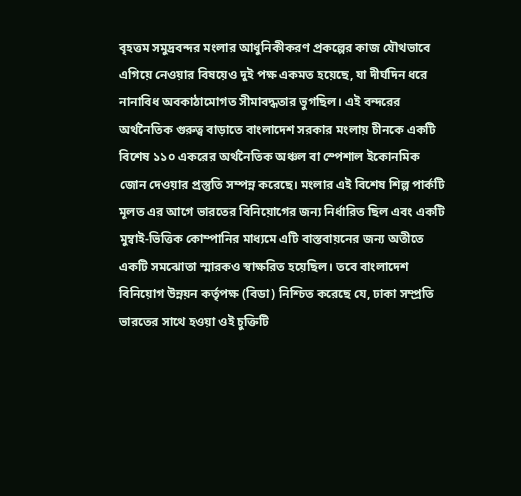বৃহত্তম সমুদ্রবন্দর মংলার আধুনিকীকরণ প্রকল্পের কাজ যৌথভাবে এগিয়ে নেওয়ার বিষয়েও দুই পক্ষ একমত হয়েছে, যা দীর্ঘদিন ধরে নানাবিধ অবকাঠামোগত সীমাবদ্ধতার ভুগছিল। এই বন্দরের অর্থনৈতিক গুরুত্ব বাড়াতে বাংলাদেশ সরকার মংলায় চীনকে একটি বিশেষ ১১০ একরের অর্থনৈতিক অঞ্চল বা স্পেশাল ইকোনমিক জোন দেওয়ার প্রস্তুতি সম্পন্ন করেছে। মংলার এই বিশেষ শিল্প পার্কটি মূলত এর আগে ভারতের বিনিয়োগের জন্য নির্ধারিত ছিল এবং একটি মুম্বাই-ভিত্তিক কোম্পানির মাধ্যমে এটি বাস্তবায়নের জন্য অতীতে একটি সমঝোতা স্মারকও স্বাক্ষরিত হয়েছিল। তবে বাংলাদেশ বিনিয়োগ উন্নয়ন কর্তৃপক্ষ (বিডা) নিশ্চিত করেছে যে, ঢাকা সম্প্রতি ভারতের সাথে হওয়া ওই চুক্তিটি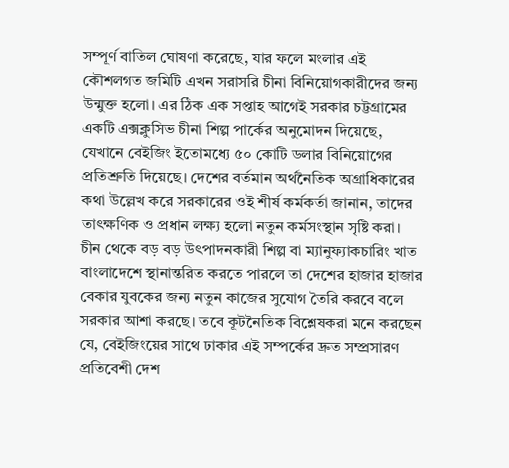সম্পূর্ণ বাতিল ঘোষণা করেছে, যার ফলে মংলার এই কৌশলগত জমিটি এখন সরাসরি চীনা বিনিয়োগকারীদের জন্য উন্মুক্ত হলো। এর ঠিক এক সপ্তাহ আগেই সরকার চট্টগ্রামের একটি এক্সক্লুসিভ চীনা শিল্প পার্কের অনুমোদন দিয়েছে, যেখানে বেইজিং ইতোমধ্যে ৫০ কোটি ডলার বিনিয়োগের প্রতিশ্রুতি দিয়েছে। দেশের বর্তমান অর্থনৈতিক অগ্রাধিকারের কথা উল্লেখ করে সরকারের ওই শীর্ষ কর্মকর্তা জানান, তাদের তাৎক্ষণিক ও প্রধান লক্ষ্য হলো নতুন কর্মসংস্থান সৃষ্টি করা। চীন থেকে বড় বড় উৎপাদনকারী শিল্প বা ম্যানুফ্যাকচারিং খাত বাংলাদেশে স্থানান্তরিত করতে পারলে তা দেশের হাজার হাজার বেকার যুবকের জন্য নতুন কাজের সুযোগ তৈরি করবে বলে সরকার আশা করছে। তবে কূটনৈতিক বিশ্লেষকরা মনে করছেন যে, বেইজিংয়ের সাথে ঢাকার এই সম্পর্কের দ্রুত সম্প্রসারণ প্রতিবেশী দেশ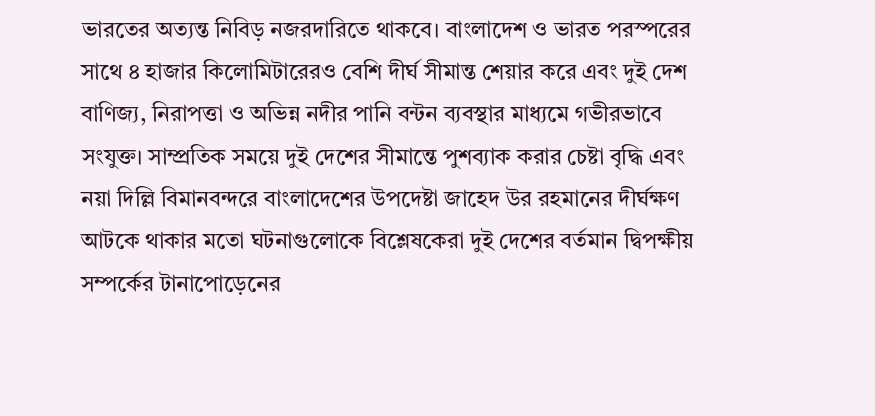ভারতের অত্যন্ত নিবিড় নজরদারিতে থাকবে। বাংলাদেশ ও ভারত পরস্পরের সাথে ৪ হাজার কিলোমিটারেরও বেশি দীর্ঘ সীমান্ত শেয়ার করে এবং দুই দেশ বাণিজ্য, নিরাপত্তা ও অভিন্ন নদীর পানি বন্টন ব্যবস্থার মাধ্যমে গভীরভাবে সংযুক্ত। সাম্প্রতিক সময়ে দুই দেশের সীমান্তে পুশব্যাক করার চেষ্টা বৃদ্ধি এবং নয়া দিল্লি বিমানবন্দরে বাংলাদেশের উপদেষ্টা জাহেদ উর রহমানের দীর্ঘক্ষণ আটকে থাকার মতো ঘটনাগুলোকে বিশ্লেষকেরা দুই দেশের বর্তমান দ্বিপক্ষীয় সম্পর্কের টানাপোড়েনের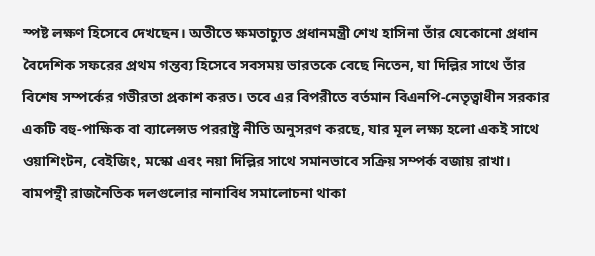স্পষ্ট লক্ষণ হিসেবে দেখছেন। অতীতে ক্ষমতাচ্যুত প্রধানমন্ত্রী শেখ হাসিনা তাঁর যেকোনো প্রধান বৈদেশিক সফরের প্রথম গন্তব্য হিসেবে সবসময় ভারতকে বেছে নিতেন, যা দিল্লির সাথে তাঁর বিশেষ সম্পর্কের গভীরতা প্রকাশ করত। তবে এর বিপরীতে বর্তমান বিএনপি-নেতৃত্বাধীন সরকার একটি বহু-পাক্ষিক বা ব্যালেন্সড পররাষ্ট্র নীতি অনুসরণ করছে, যার মূল লক্ষ্য হলো একই সাথে ওয়াশিংটন, বেইজিং, মস্কো এবং নয়া দিল্লির সাথে সমানভাবে সক্রিয় সম্পর্ক বজায় রাখা। বামপন্থী রাজনৈতিক দলগুলোর নানাবিধ সমালোচনা থাকা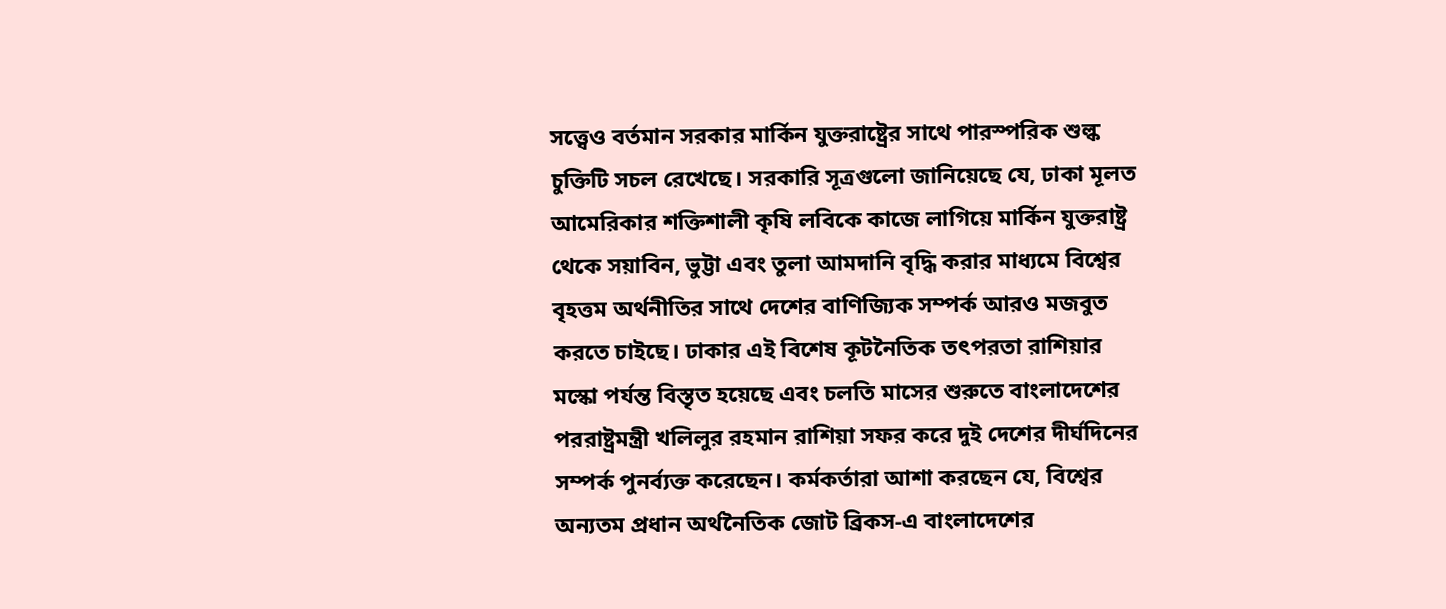সত্ত্বেও বর্তমান সরকার মার্কিন যুক্তরাষ্ট্রের সাথে পারস্পরিক শুল্ক চুক্তিটি সচল রেখেছে। সরকারি সূত্রগুলো জানিয়েছে যে, ঢাকা মূলত আমেরিকার শক্তিশালী কৃষি লবিকে কাজে লাগিয়ে মার্কিন যুক্তরাষ্ট্র থেকে সয়াবিন, ভুট্টা এবং তুলা আমদানি বৃদ্ধি করার মাধ্যমে বিশ্বের বৃহত্তম অর্থনীতির সাথে দেশের বাণিজ্যিক সম্পর্ক আরও মজবুত করতে চাইছে। ঢাকার এই বিশেষ কূটনৈতিক তৎপরতা রাশিয়ার মস্কো পর্যন্ত বিস্তৃত হয়েছে এবং চলতি মাসের শুরুতে বাংলাদেশের পররাষ্ট্রমন্ত্রী খলিলুর রহমান রাশিয়া সফর করে দুই দেশের দীর্ঘদিনের সম্পর্ক পুনর্ব্যক্ত করেছেন। কর্মকর্তারা আশা করছেন যে, বিশ্বের অন্যতম প্রধান অর্থনৈতিক জোট ব্রিকস-এ বাংলাদেশের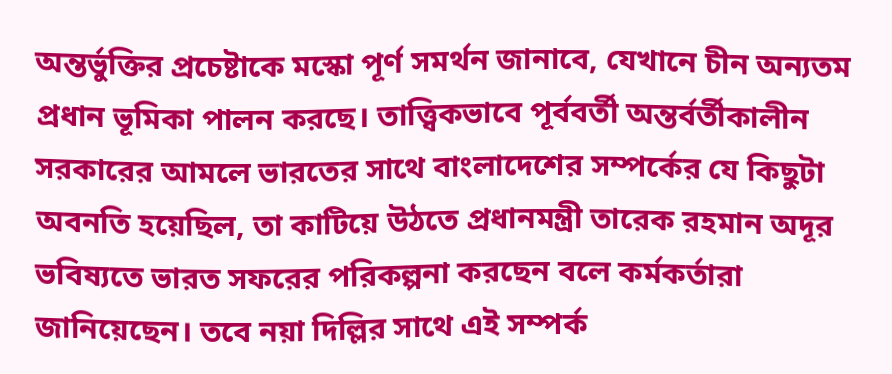অন্তর্ভুক্তির প্রচেষ্টাকে মস্কো পূর্ণ সমর্থন জানাবে, যেখানে চীন অন্যতম প্রধান ভূমিকা পালন করছে। তাত্ত্বিকভাবে পূর্ববর্তী অন্তর্বর্তীকালীন সরকারের আমলে ভারতের সাথে বাংলাদেশের সম্পর্কের যে কিছুটা অবনতি হয়েছিল, তা কাটিয়ে উঠতে প্রধানমন্ত্রী তারেক রহমান অদূর ভবিষ্যতে ভারত সফরের পরিকল্পনা করছেন বলে কর্মকর্তারা জানিয়েছেন। তবে নয়া দিল্লির সাথে এই সম্পর্ক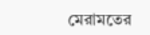মেরামতের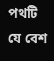পথটি যে বেশ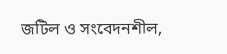জটিল ও সংবেদনশীল,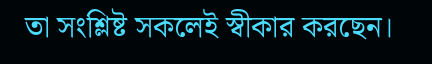তা সংশ্লিষ্ট সকলেই স্বীকার করছেন।